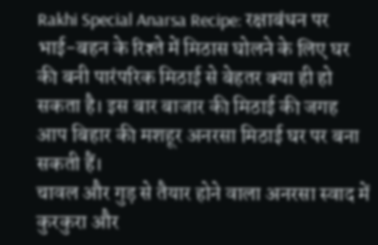Rakhi Special Anarsa Recipe: रक्षाबंधन पर भाई-बहन के रिश्ते में मिठास घोलने के लिए घर की बनी पारंपरिक मिठाई से बेहतर क्या ही हो सकता है। इस बार बाजार की मिठाई की जगह आप बिहार की मशहूर अनरसा मिठाई घर पर बना सकती हैं।
चावल और गुड़ से तैयार होने वाला अनरसा स्वाद में कुरकुरा और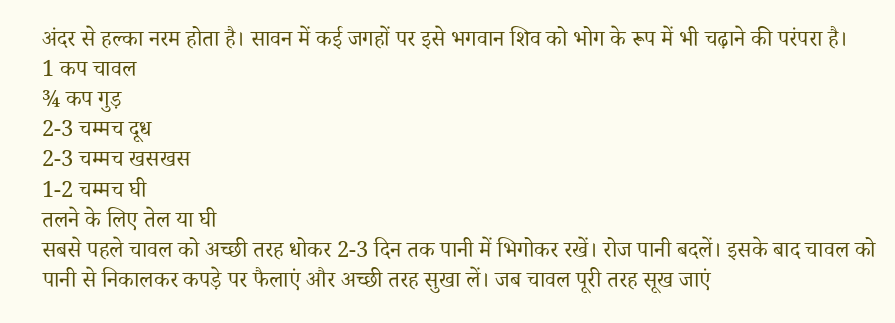अंदर से हल्का नरम होता है। सावन में कई जगहों पर इसे भगवान शिव को भोग के रूप में भी चढ़ाने की परंपरा है।
1 कप चावल
¾ कप गुड़
2-3 चम्मच दूध
2-3 चम्मच खसखस
1-2 चम्मच घी
तलने के लिए तेल या घी
सबसे पहले चावल को अच्छी तरह धोकर 2-3 दिन तक पानी में भिगोकर रखें। रोज पानी बदलें। इसके बाद चावल को पानी से निकालकर कपड़े पर फैलाएं और अच्छी तरह सुखा लें। जब चावल पूरी तरह सूख जाएं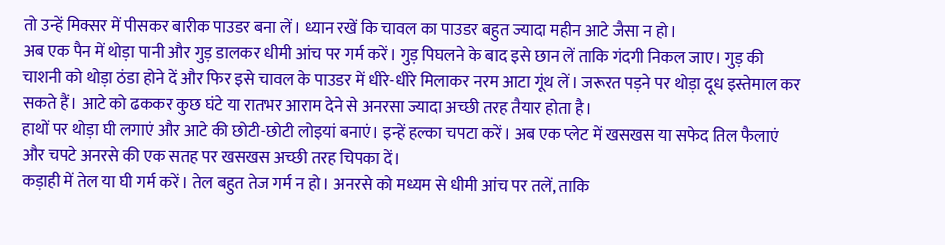तो उन्हें मिक्सर में पीसकर बारीक पाउडर बना लें। ध्यान रखें कि चावल का पाउडर बहुत ज्यादा महीन आटे जैसा न हो।
अब एक पैन में थोड़ा पानी और गुड़ डालकर धीमी आंच पर गर्म करें। गुड़ पिघलने के बाद इसे छान लें ताकि गंदगी निकल जाए। गुड़ की चाशनी को थोड़ा ठंडा होने दें और फिर इसे चावल के पाउडर में धीरे-धीरे मिलाकर नरम आटा गूंथ लें। जरूरत पड़ने पर थोड़ा दूध इस्तेमाल कर सकते हैं। आटे को ढककर कुछ घंटे या रातभर आराम देने से अनरसा ज्यादा अच्छी तरह तैयार होता है।
हाथों पर थोड़ा घी लगाएं और आटे की छोटी-छोटी लोइयां बनाएं। इन्हें हल्का चपटा करें। अब एक प्लेट में खसखस या सफेद तिल फैलाएं और चपटे अनरसे की एक सतह पर खसखस अच्छी तरह चिपका दें।
कड़ाही में तेल या घी गर्म करें। तेल बहुत तेज गर्म न हो। अनरसे को मध्यम से धीमी आंच पर तलें, ताकि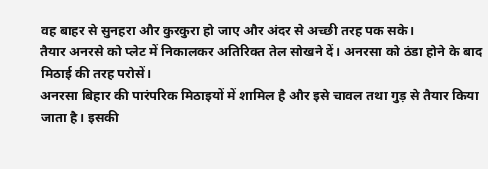वह बाहर से सुनहरा और कुरकुरा हो जाए और अंदर से अच्छी तरह पक सके।
तैयार अनरसे को प्लेट में निकालकर अतिरिक्त तेल सोखने दें। अनरसा को ठंडा होने के बाद मिठाई की तरह परोसें।
अनरसा बिहार की पारंपरिक मिठाइयों में शामिल है और इसे चावल तथा गुड़ से तैयार किया जाता है। इसकी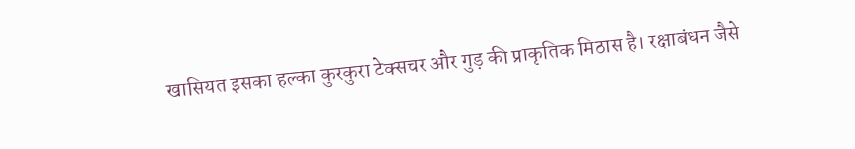खासियत इसका हल्का कुरकुरा टेक्सचर और गुड़ की प्राकृतिक मिठास है। रक्षाबंधन जैसे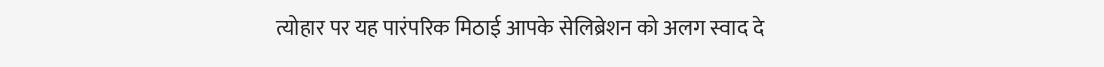त्योहार पर यह पारंपरिक मिठाई आपके सेलिब्रेशन को अलग स्वाद दे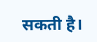सकती है।